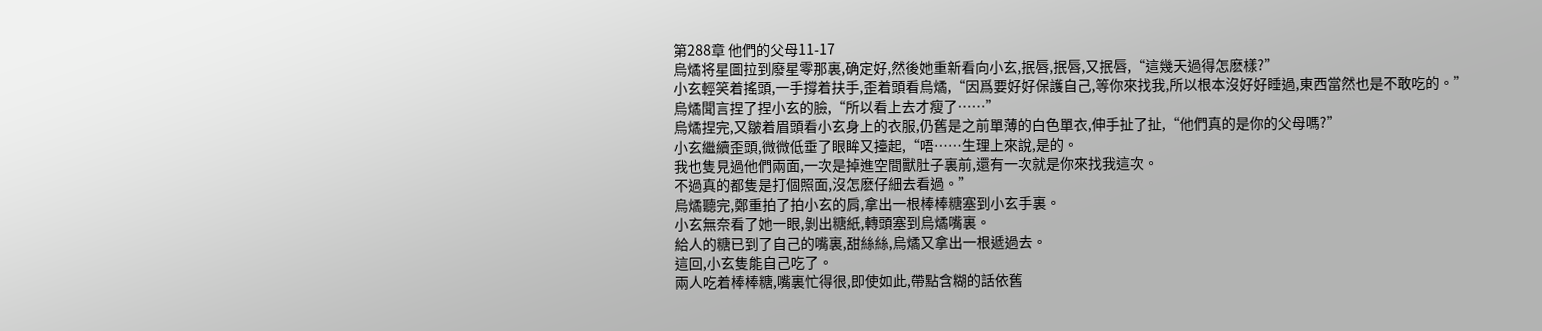第288章 他們的父母11-17
烏燏将星圖拉到廢星零那裏,确定好,然後她重新看向小玄,抿唇,抿唇,又抿唇,“這幾天過得怎麽樣?”
小玄輕笑着搖頭,一手撐着扶手,歪着頭看烏燏,“因爲要好好保護自己,等你來找我,所以根本沒好好睡過,東西當然也是不敢吃的。”
烏燏聞言捏了捏小玄的臉,“所以看上去才瘦了……”
烏燏捏完,又皺着眉頭看小玄身上的衣服,仍舊是之前單薄的白色單衣,伸手扯了扯,“他們真的是你的父母嗎?”
小玄繼續歪頭,微微低垂了眼眸又擡起,“唔……生理上來說,是的。
我也隻見過他們兩面,一次是掉進空間獸肚子裏前,還有一次就是你來找我這次。
不過真的都隻是打個照面,沒怎麽仔細去看過。”
烏燏聽完,鄭重拍了拍小玄的肩,拿出一根棒棒糖塞到小玄手裏。
小玄無奈看了她一眼,剝出糖紙,轉頭塞到烏燏嘴裏。
給人的糖已到了自己的嘴裏,甜絲絲,烏燏又拿出一根遞過去。
這回,小玄隻能自己吃了。
兩人吃着棒棒糖,嘴裏忙得很,即使如此,帶點含糊的話依舊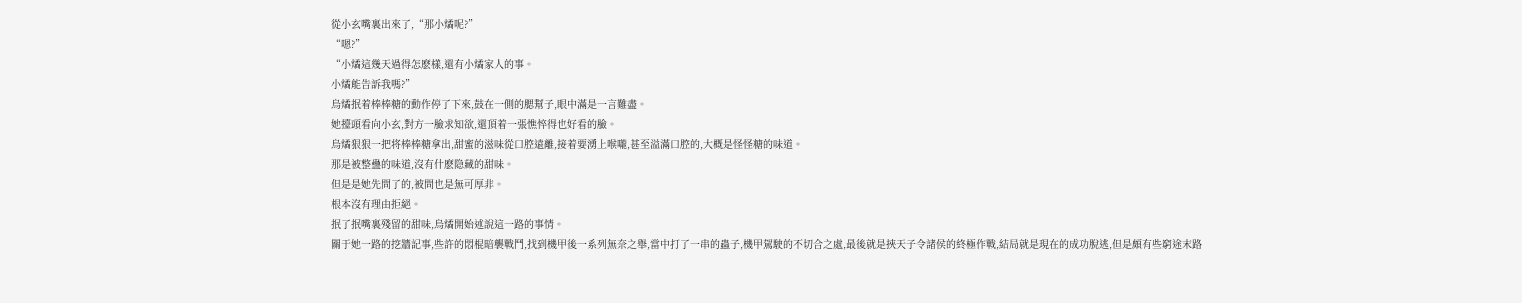從小玄嘴裏出來了,“那小燏呢?”
“嗯?”
“小燏這幾天過得怎麽樣,還有小燏家人的事。
小燏能告訴我嗎?”
烏燏抿着棒棒糖的動作停了下來,鼓在一側的腮幫子,眼中滿是一言難盡。
她擡頭看向小玄,對方一臉求知欲,還頂着一張憔悴得也好看的臉。
烏燏狠狠一把将棒棒糖拿出,甜蜜的滋味從口腔遠離,接着要湧上喉嚨,甚至溢滿口腔的,大概是怪怪糖的味道。
那是被整蠱的味道,沒有什麽隐藏的甜味。
但是是她先問了的,被問也是無可厚非。
根本沒有理由拒絕。
抿了抿嘴裏殘留的甜味,烏燏開始述說這一路的事情。
關于她一路的挖牆記事,些許的悶棍暗襲戰鬥,找到機甲後一系列無奈之舉,當中打了一串的蟲子,機甲駕駛的不切合之處,最後就是挾天子令諸侯的終極作戰,結局就是現在的成功脫逃,但是頗有些窮途末路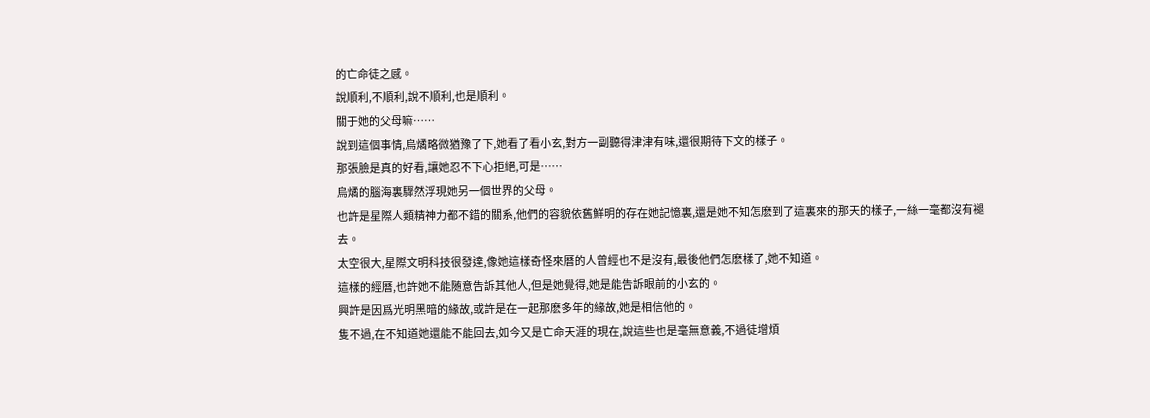的亡命徒之感。
說順利,不順利,說不順利,也是順利。
關于她的父母嘛……
說到這個事情,烏燏略微猶豫了下,她看了看小玄,對方一副聽得津津有味,還很期待下文的樣子。
那張臉是真的好看,讓她忍不下心拒絕,可是……
烏燏的腦海裏驟然浮現她另一個世界的父母。
也許是星際人類精神力都不錯的關系,他們的容貌依舊鮮明的存在她記憶裏,還是她不知怎麽到了這裏來的那天的樣子,一絲一毫都沒有褪去。
太空很大,星際文明科技很發達,像她這樣奇怪來曆的人曾經也不是沒有,最後他們怎麽樣了,她不知道。
這樣的經曆,也許她不能随意告訴其他人,但是她覺得,她是能告訴眼前的小玄的。
興許是因爲光明黑暗的緣故,或許是在一起那麽多年的緣故,她是相信他的。
隻不過,在不知道她還能不能回去,如今又是亡命天涯的現在,說這些也是毫無意義,不過徒增煩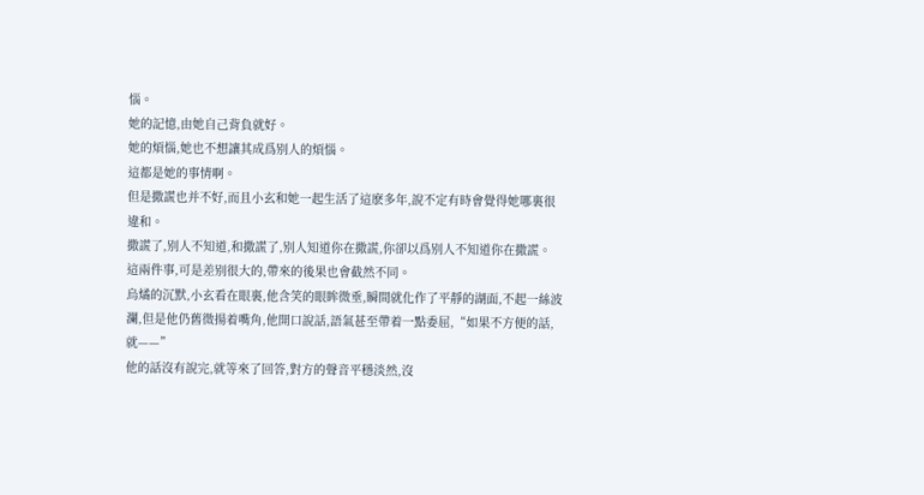惱。
她的記憶,由她自己背負就好。
她的煩惱,她也不想讓其成爲别人的煩惱。
這都是她的事情啊。
但是撒謊也并不好,而且小玄和她一起生活了這麽多年,說不定有時會覺得她哪裏很違和。
撒謊了,别人不知道,和撒謊了,别人知道你在撒謊,你卻以爲别人不知道你在撒謊。
這兩件事,可是差别很大的,帶來的後果也會截然不同。
烏燏的沉默,小玄看在眼裏,他含笑的眼眸微垂,瞬間就化作了平靜的湖面,不起一絲波瀾,但是他仍舊微揚着嘴角,他開口說話,語氣甚至帶着一點委屈,“如果不方便的話,就——”
他的話沒有說完,就等來了回答,對方的聲音平穩淡然,沒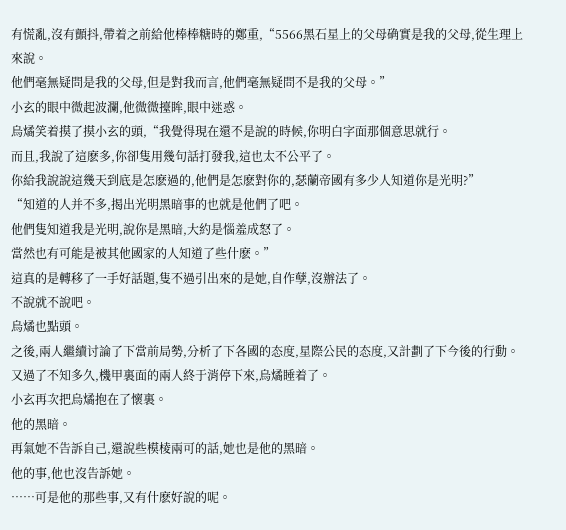有慌亂,沒有顫抖,帶着之前給他棒棒糖時的鄭重,“5566黑石星上的父母确實是我的父母,從生理上來說。
他們毫無疑問是我的父母,但是對我而言,他們毫無疑問不是我的父母。”
小玄的眼中微起波瀾,他微微擡眸,眼中迷惑。
烏燏笑着摸了摸小玄的頭,“我覺得現在還不是說的時候,你明白字面那個意思就行。
而且,我說了這麽多,你卻隻用幾句話打發我,這也太不公平了。
你給我說說這幾天到底是怎麽過的,他們是怎麽對你的,瑟蘭帝國有多少人知道你是光明?”
“知道的人并不多,揭出光明黑暗事的也就是他們了吧。
他們隻知道我是光明,說你是黑暗,大約是惱羞成怒了。
當然也有可能是被其他國家的人知道了些什麽。”
這真的是轉移了一手好話題,隻不過引出來的是她,自作孽,沒辦法了。
不說就不說吧。
烏燏也點頭。
之後,兩人繼續讨論了下當前局勢,分析了下各國的态度,星際公民的态度,又計劃了下今後的行動。
又過了不知多久,機甲裏面的兩人終于消停下來,烏燏睡着了。
小玄再次把烏燏抱在了懷裏。
他的黑暗。
再氣她不告訴自己,還說些模棱兩可的話,她也是他的黑暗。
他的事,他也沒告訴她。
……可是他的那些事,又有什麽好說的呢。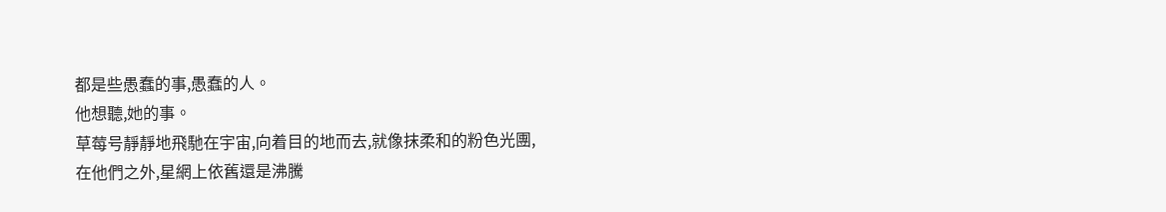都是些愚蠢的事,愚蠢的人。
他想聽,她的事。
草莓号靜靜地飛馳在宇宙,向着目的地而去,就像抹柔和的粉色光團,在他們之外,星網上依舊還是沸騰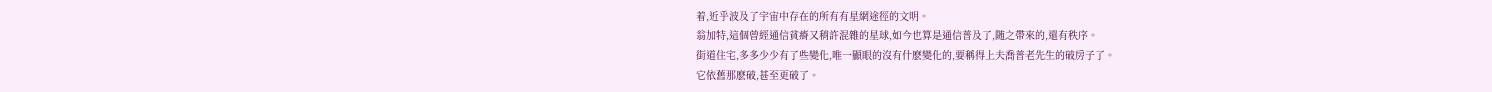着,近乎波及了宇宙中存在的所有有星網途徑的文明。
翁加特,這個曾經通信貧瘠又稍許混雜的星球,如今也算是通信普及了,随之帶來的,還有秩序。
街道住宅,多多少少有了些變化,唯一顯眼的沒有什麽變化的,要稱得上夫喬普老先生的破房子了。
它依舊那麽破,甚至更破了。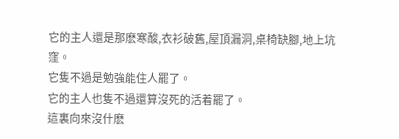它的主人還是那麽寒酸,衣衫破舊,屋頂漏洞,桌椅缺腳,地上坑窪。
它隻不過是勉強能住人罷了。
它的主人也隻不過還算沒死的活着罷了。
這裏向來沒什麽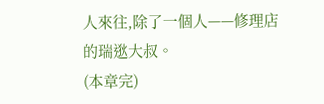人來往,除了一個人——修理店的瑞逖大叔。
(本章完)